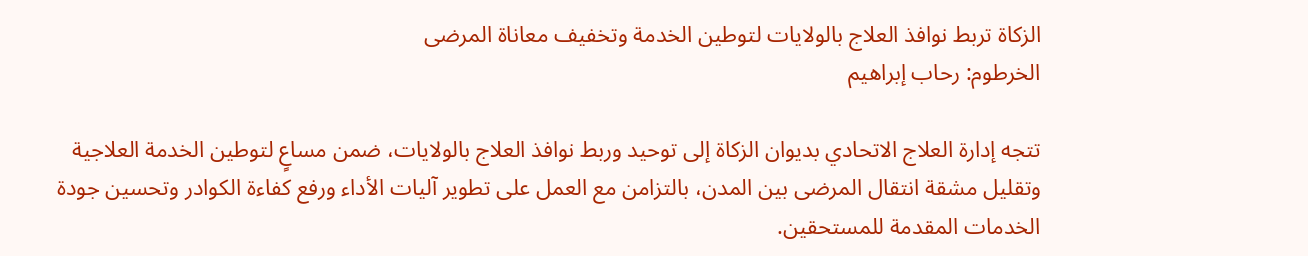الزكاة تربط نوافذ العلاج بالولايات لتوطين الخدمة وتخفيف معاناة المرضى
الخرطوم: رحاب إبراهيم

تتجه إدارة العلاج الاتحادي بديوان الزكاة إلى توحيد وربط نوافذ العلاج بالولايات، ضمن مساعٍ لتوطين الخدمة العلاجية وتقليل مشقة انتقال المرضى بين المدن، بالتزامن مع العمل على تطوير آليات الأداء ورفع كفاءة الكوادر وتحسين جودة الخدمات المقدمة للمستحقين.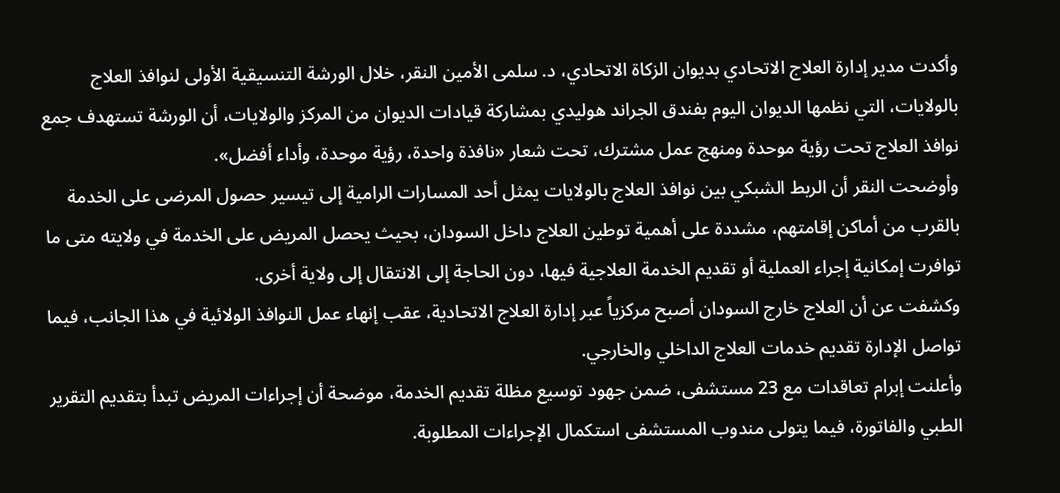وأكدت مدير إدارة العلاج الاتحادي بديوان الزكاة الاتحادي، د. سلمى الأمين النقر، خلال الورشة التنسيقية الأولى لنوافذ العلاج بالولايات، التي نظمها الديوان اليوم بفندق الجراند هوليدي بمشاركة قيادات الديوان من المركز والولايات، أن الورشة تستهدف جمع نوافذ العلاج تحت رؤية موحدة ومنهج عمل مشترك، تحت شعار «نافذة واحدة، رؤية موحدة، وأداء أفضل».
وأوضحت النقر أن الربط الشبكي بين نوافذ العلاج بالولايات يمثل أحد المسارات الرامية إلى تيسير حصول المرضى على الخدمة بالقرب من أماكن إقامتهم، مشددة على أهمية توطين العلاج داخل السودان، بحيث يحصل المريض على الخدمة في ولايته متى ما توافرت إمكانية إجراء العملية أو تقديم الخدمة العلاجية فيها، دون الحاجة إلى الانتقال إلى ولاية أخرى.
وكشفت عن أن العلاج خارج السودان أصبح مركزياً عبر إدارة العلاج الاتحادية، عقب إنهاء عمل النوافذ الولائية في هذا الجانب، فيما تواصل الإدارة تقديم خدمات العلاج الداخلي والخارجي.
وأعلنت إبرام تعاقدات مع 23 مستشفى، ضمن جهود توسيع مظلة تقديم الخدمة، موضحة أن إجراءات المريض تبدأ بتقديم التقرير الطبي والفاتورة، فيما يتولى مندوب المستشفى استكمال الإجراءات المطلوبة.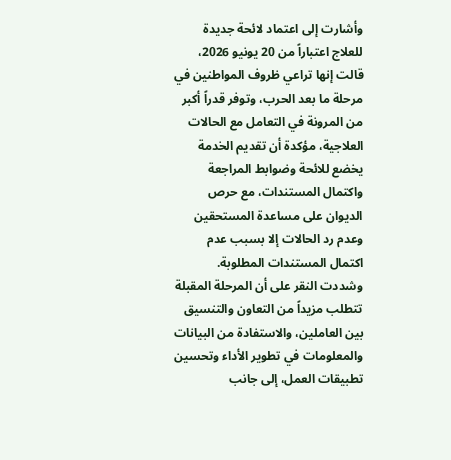وأشارت إلى اعتماد لائحة جديدة للعلاج اعتباراً من 20 يونيو 2026، قالت إنها تراعي ظروف المواطنين في مرحلة ما بعد الحرب، وتوفر قدراً أكبر من المرونة في التعامل مع الحالات العلاجية، مؤكدة أن تقديم الخدمة يخضع للائحة وضوابط المراجعة واكتمال المستندات، مع حرص الديوان على مساعدة المستحقين وعدم رد الحالات إلا بسبب عدم اكتمال المستندات المطلوبة.
وشددت النقر على أن المرحلة المقبلة تتطلب مزيداً من التعاون والتنسيق بين العاملين، والاستفادة من البيانات والمعلومات في تطوير الأداء وتحسين تطبيقات العمل، إلى جانب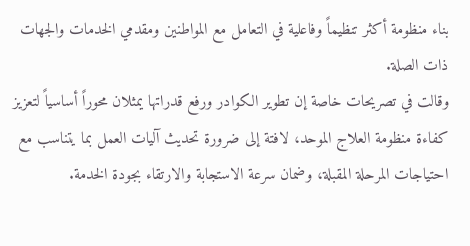بناء منظومة أكثر تنظيماً وفاعلية في التعامل مع المواطنين ومقدمي الخدمات والجهات ذات الصلة.
وقالت في تصريحات خاصة إن تطوير الكوادر ورفع قدراتها يمثلان محوراً أساسياً لتعزيز كفاءة منظومة العلاج الموحد، لافتة إلى ضرورة تحديث آليات العمل بما يتناسب مع احتياجات المرحلة المقبلة، وضمان سرعة الاستجابة والارتقاء بجودة الخدمة.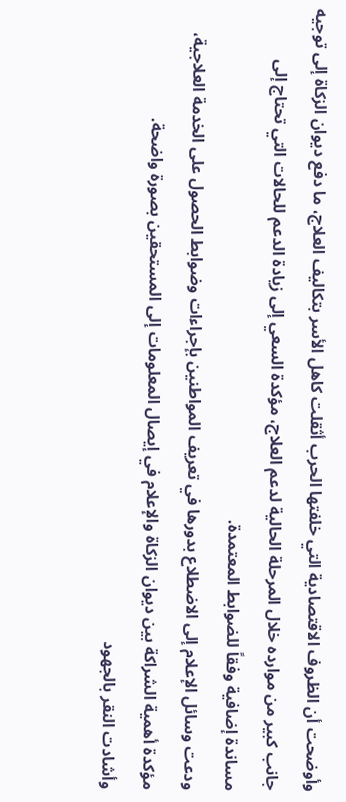وأوضحت أن الظروف الاقتصادية التي خلفتها الحرب أثقلت كاهل الأسر بتكاليف العلاج، ما دفع ديوان الزكاة إلى توجيه جانب كبير من موارده خلال المرحلة الحالية لدعم العلاج، مؤكدة السعي إلى زيادة الدعم للحالات التي تحتاج إلى مساندة إضافية وفقاً للضوابط المعتمدة.
ودعت وسائل الإعلام إلى الاضطلاع بدورها في تعريف المواطنين بإجراءات وضوابط الحصول على الخدمة العلاجية، مؤكدة أهمية الشراكة بين ديوان الزكاة والإعلام في إيصال المعلومات إلى المستحقين بصورة واضحة.
وأشادت النقر بالجهود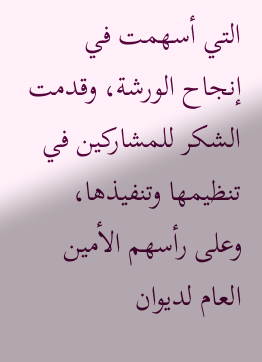التي أسهمت في إنجاح الورشة، وقدمت الشكر للمشاركين في تنظيمها وتنفيذها، وعلى رأسهم الأمين العام لديوان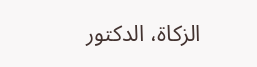الزكاة، الدكتور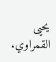يحيى القمراوي.